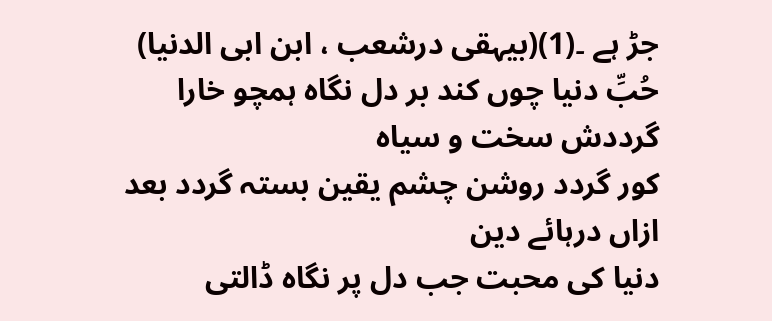جڑ ہے ۔(1)(بیہقی درشعب ، ابن ابی الدنیا)
حُبِّ دنیا چوں کند بر دل نگاہ ہمچو خارا گرددش سخت و سیاہ
کور گردد روشن چشم یقین بستہ گردد بعد ازاں درہائے دین
دنیا کی محبت جب دل پر نگاہ ڈالتی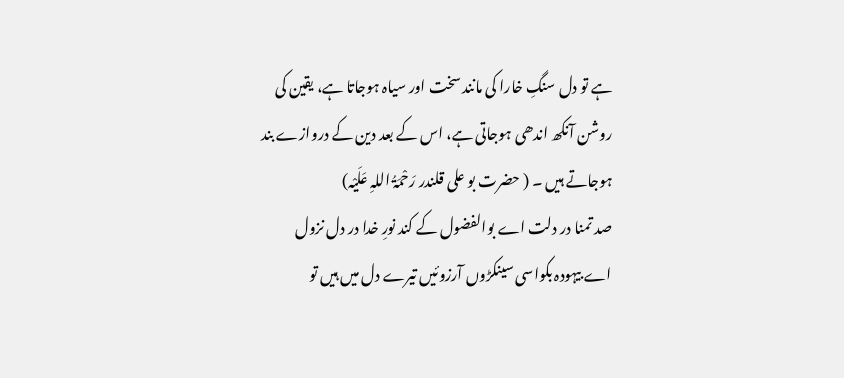ہے تو دل سنگِ خارا کی مانند سخت اور سیاہ ہوجاتا ہے، یقین کی روشن آنکھ اندھی ہوجاتی ہے، اس کے بعد دین کے دروازے بند ہوجاتے ہیں ۔ ( حضرت بو علی قلندر رَحْمَۃُ اللہِ عَلَیْہ)
صد تمنا در دلت اے بوالفضول کے کند نورِ خدا در دل نزول
اے بیہودہ بکواسی سینکڑوں آرزوئیں تیرے دل میں ہیں تو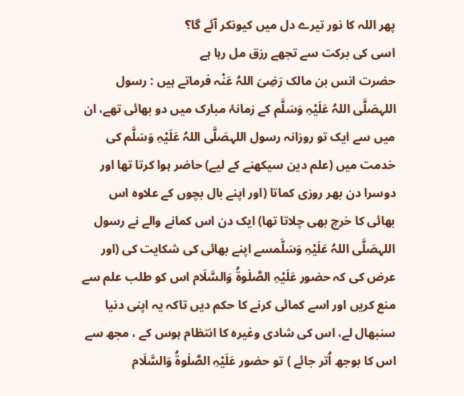پھر اللہ کا نور تیرے دل میں کیونکر آئے گا؟
اسی کی برکت سے تجھے رزق مل رہا ہے
حضرت انس بن مالک رَضِیَ اللہُ عَنْہ فرماتے ہیں : رسول اللہصَلَّی اللہُ عَلَیْہِ وَسَلَّم کے زمانۂ مبارک میں دو بھائی تھے، ان میں سے ایک تو روزانہ رسول اللہصَلَّی اللہُ عَلَیْہِ وَسَلَّم کی خدمت میں (علم دین سیکھنے کے لیے) حاضر ہوا کرتا تھا اور دوسرا دن بھر روزی کماتا (اور اپنے بال بچوں کے علاوہ اس بھائی کا خرچ بھی چلاتا تھا) ایک دن اس کمانے والے نے رسول اللہصَلَّی اللہُ عَلَیْہِ وَسَلَّمسے اپنے بھائی کی شکایت کی (اور عرض کی کہ حضور عَلَیْہِ الصَّلٰوۃُ وَالسَّلَام اس کو طلب علم سے منع کریں اور اسے کمائی کرنے کا حکم دیں تاکہ یہ اپنی دنیا سنبھال لے، اس کی شادی وغیرہ کا انتظام ہوس کے ، مجھ سے اس کا بوجھ اُتر جائے ) تو حضور عَلَیْہِ الصَّلٰوۃُ وَالسَّلَام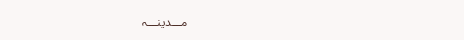مـــدینـــہ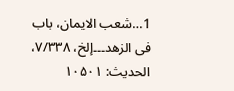1…شعب الایمان، باب فی الزھد۔۔۔إلخ، ۷/۳۳۸، الحدیث: ۱۰۵۰۱